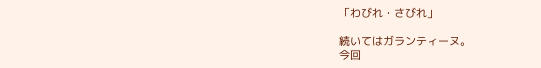「わびれ・さびれ」

続いてはガランティーヌ。
今回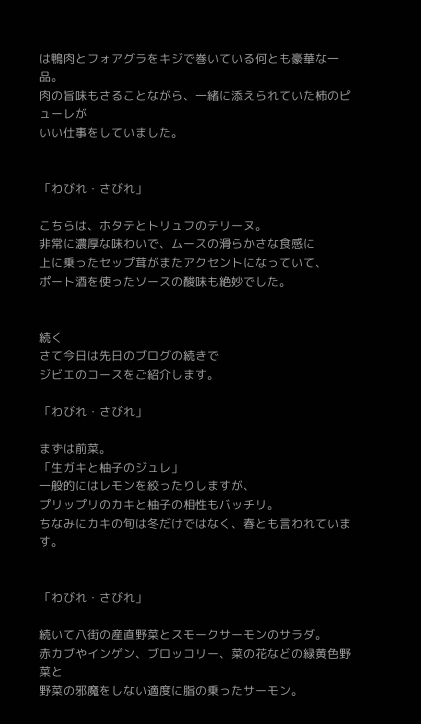は鴨肉とフォアグラをキジで巻いている何とも豪華な一品。
肉の旨味もさることながら、一緒に添えられていた柿のピューレが
いい仕事をしていました。


「わびれ・さびれ」

こちらは、ホタテとトリュフのテリーヌ。
非常に濃厚な味わいで、ムースの滑らかさな食感に
上に乗ったセップ茸がまたアクセントになっていて、
ポート酒を使ったソースの酸味も絶妙でした。


続く
さて今日は先日のブログの続きで
ジビエのコースをご紹介します。

「わびれ・さびれ」

まずは前菜。
「生ガキと柚子のジュレ」
一般的にはレモンを絞ったりしますが、
プリップリのカキと柚子の相性もバッチリ。
ちなみにカキの旬は冬だけではなく、春とも言われています。


「わびれ・さびれ」

続いて八街の産直野菜とスモークサーモンのサラダ。
赤カブやインゲン、ブロッコリー、菜の花などの緑黄色野菜と
野菜の邪魔をしない適度に脂の乗ったサーモン。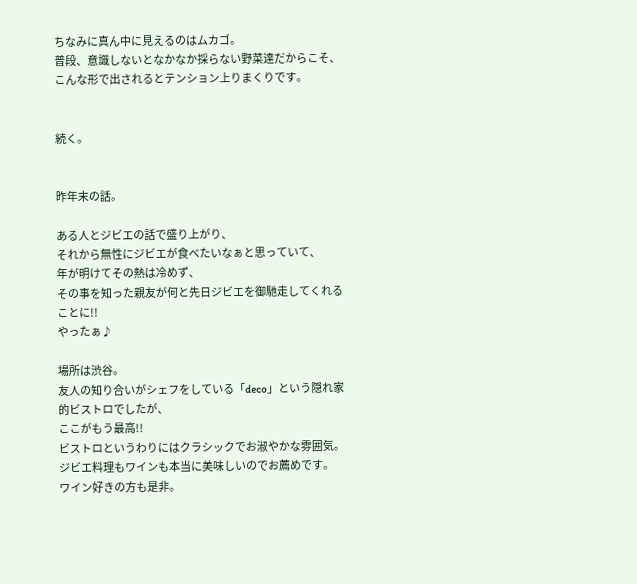ちなみに真ん中に見えるのはムカゴ。
普段、意識しないとなかなか採らない野菜達だからこそ、
こんな形で出されるとテンション上りまくりです。


続く。


昨年末の話。

ある人とジビエの話で盛り上がり、
それから無性にジビエが食べたいなぁと思っていて、
年が明けてその熱は冷めず、
その事を知った親友が何と先日ジビエを御馳走してくれることに!!
やったぁ♪

場所は渋谷。
友人の知り合いがシェフをしている「deco」という隠れ家的ビストロでしたが、
ここがもう最高!!
ビストロというわりにはクラシックでお淑やかな雰囲気。
ジビエ料理もワインも本当に美味しいのでお薦めです。
ワイン好きの方も是非。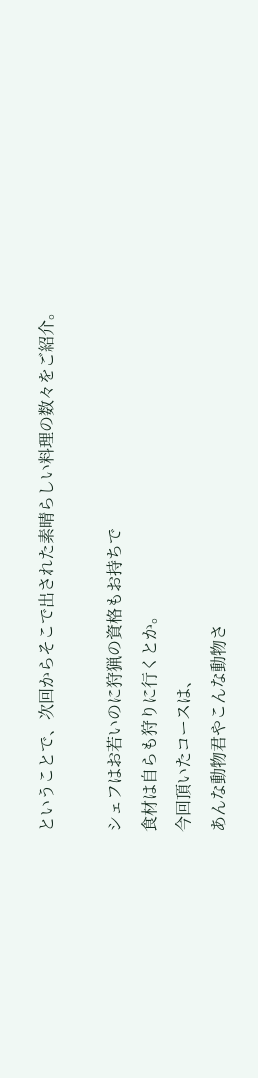ということで、次回からそこで出された素晴らしい料理の数々をご紹介。

シェフはお若いのに狩猟の資格もお持ちで
食材は自らも狩りに行くとか。
今回頂いたコースは、
あんな動物君やこんな動物さ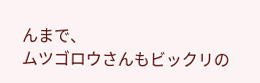んまで、
ムツゴロウさんもビックリの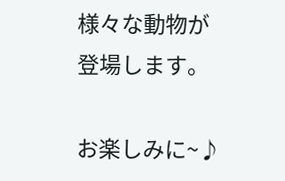様々な動物が登場します。

お楽しみに~♪